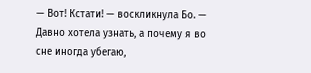— Вот! Кстати! — воскликнула Бо. — Давно хотела узнать, а почему я во сне иногда убегаю,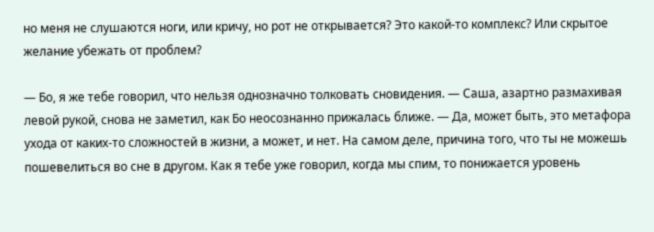но меня не слушаются ноги, или кричу, но рот не открывается? Это какой-то комплекс? Или скрытое желание убежать от проблем?

— Бо, я же тебе говорил, что нельзя однозначно толковать сновидения. — Саша, азартно размахивая левой рукой, снова не заметил, как Бо неосознанно прижалась ближе. — Да, может быть, это метафора ухода от каких-то сложностей в жизни, а может, и нет. На самом деле, причина того, что ты не можешь пошевелиться во сне в другом. Как я тебе уже говорил, когда мы спим, то понижается уровень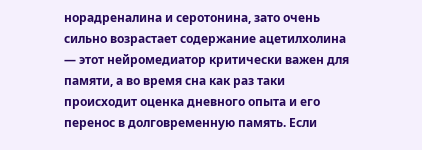норадреналина и серотонина, зато очень сильно возрастает содержание ацетилхолина — этот нейромедиатор критически важен для памяти, а во время сна как раз таки происходит оценка дневного опыта и его перенос в долговременную память. Если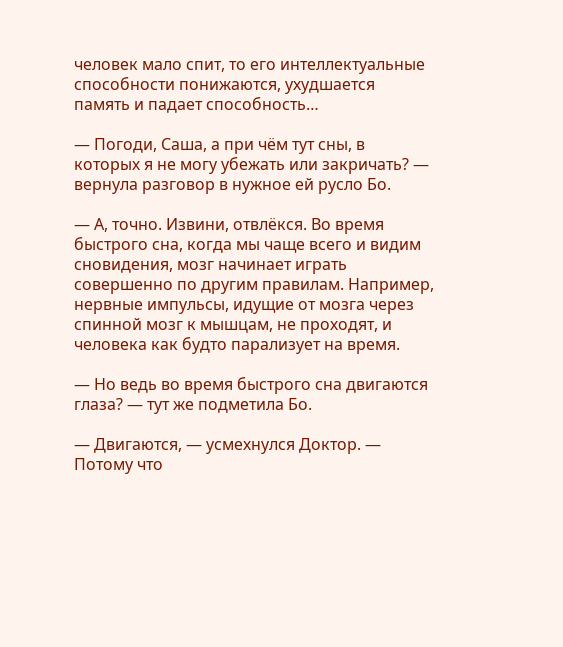человек мало спит, то его интеллектуальные способности понижаются, ухудшается память и падает способность…

— Погоди, Саша, а при чём тут сны, в которых я не могу убежать или закричать? — вернула разговор в нужное ей русло Бо.

— А, точно. Извини, отвлёкся. Во время быстрого сна, когда мы чаще всего и видим сновидения, мозг начинает играть совершенно по другим правилам. Например, нервные импульсы, идущие от мозга через спинной мозг к мышцам, не проходят, и человека как будто парализует на время.

— Но ведь во время быстрого сна двигаются глаза? — тут же подметила Бо.

— Двигаются, — усмехнулся Доктор. — Потому что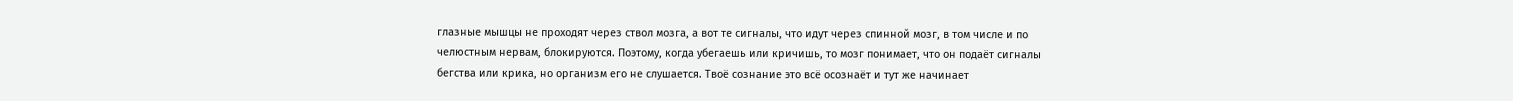глазные мышцы не проходят через ствол мозга, а вот те сигналы, что идут через спинной мозг, в том числе и по челюстным нервам, блокируются. Поэтому, когда убегаешь или кричишь, то мозг понимает, что он подаёт сигналы бегства или крика, но организм его не слушается. Твоё сознание это всё осознаёт и тут же начинает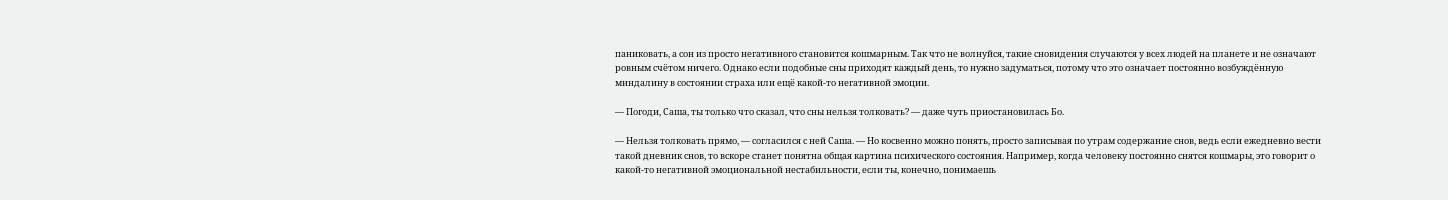паниковать, а сон из просто негативного становится кошмарным. Так что не волнуйся, такие сновидения случаются у всех людей на планете и не означают ровным счётом ничего. Однако если подобные сны приходят каждый день, то нужно задуматься, потому что это означает постоянно возбуждённую миндалину в состоянии страха или ещё какой-то негативной эмоции.

— Погоди, Саша, ты только что сказал, что сны нельзя толковать? — даже чуть приостановилась Бо.

— Нельзя толковать прямо, — согласился с ней Саша. — Но косвенно можно понять, просто записывая по утрам содержание снов, ведь если ежедневно вести такой дневник снов, то вскоре станет понятна общая картина психического состояния. Например, когда человеку постоянно снятся кошмары, это говорит о какой-то негативной эмоциональной нестабильности, если ты, конечно, понимаешь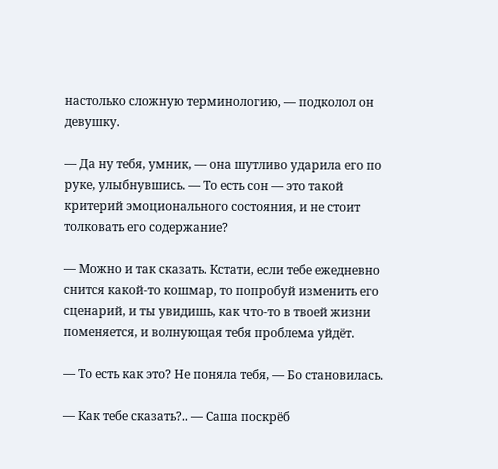настолько сложную терминологию, — подколол он девушку.

— Да ну тебя, умник, — она шутливо ударила его по руке, улыбнувшись. — То есть сон — это такой критерий эмоционального состояния, и не стоит толковать его содержание?

— Можно и так сказать. Кстати, если тебе ежедневно снится какой-то кошмар, то попробуй изменить его сценарий, и ты увидишь, как что-то в твоей жизни поменяется, и волнующая тебя проблема уйдёт.

— То есть как это? Не поняла тебя, — Бо становилась.

— Как тебе сказать?.. — Саша поскрёб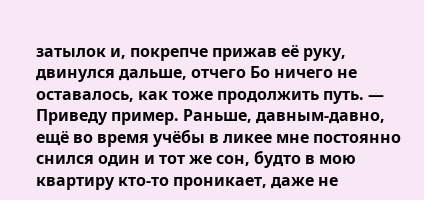затылок и, покрепче прижав её руку, двинулся дальше, отчего Бо ничего не оставалось, как тоже продолжить путь. — Приведу пример. Раньше, давным-давно, ещё во время учёбы в ликее мне постоянно снился один и тот же сон, будто в мою квартиру кто-то проникает, даже не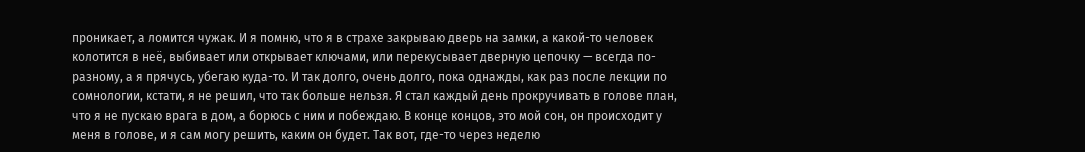проникает, а ломится чужак. И я помню, что я в страхе закрываю дверь на замки, а какой-то человек колотится в неё, выбивает или открывает ключами, или перекусывает дверную цепочку — всегда по-разному, а я прячусь, убегаю куда-то. И так долго, очень долго, пока однажды, как раз после лекции по сомнологии, кстати, я не решил, что так больше нельзя. Я стал каждый день прокручивать в голове план, что я не пускаю врага в дом, а борюсь с ним и побеждаю. В конце концов, это мой сон, он происходит у меня в голове, и я сам могу решить, каким он будет. Так вот, где-то через неделю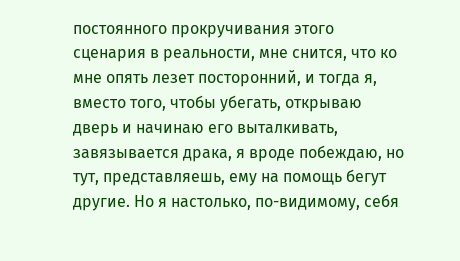постоянного прокручивания этого сценария в реальности, мне снится, что ко мне опять лезет посторонний, и тогда я, вместо того, чтобы убегать, открываю дверь и начинаю его выталкивать, завязывается драка, я вроде побеждаю, но тут, представляешь, ему на помощь бегут другие. Но я настолько, по-видимому, себя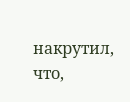накрутил, что,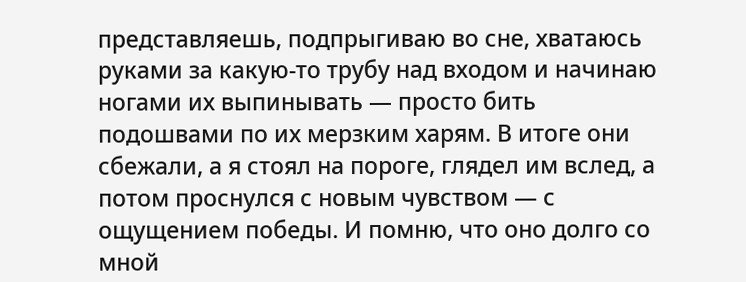представляешь, подпрыгиваю во сне, хватаюсь руками за какую-то трубу над входом и начинаю ногами их выпинывать — просто бить подошвами по их мерзким харям. В итоге они сбежали, а я стоял на пороге, глядел им вслед, а потом проснулся с новым чувством — с ощущением победы. И помню, что оно долго со мной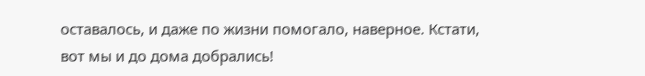оставалось, и даже по жизни помогало, наверное. Кстати, вот мы и до дома добрались!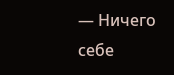— Ничего себе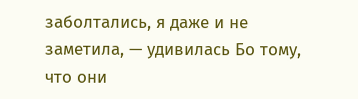заболтались, я даже и не заметила, — удивилась Бо тому, что они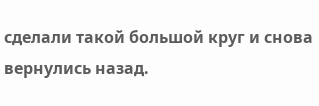сделали такой большой круг и снова вернулись назад.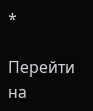*

Перейти на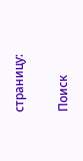страницу:

Поиск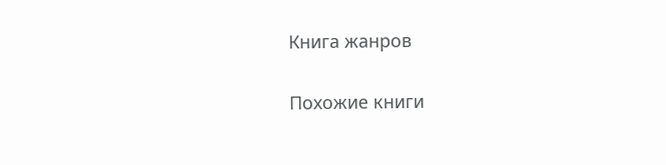Книга жанров

Похожие книги